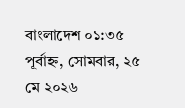বাংলাদেশ ০১:৩৫ পূর্বাহ্ন, সোমবার, ২৫ মে ২০২৬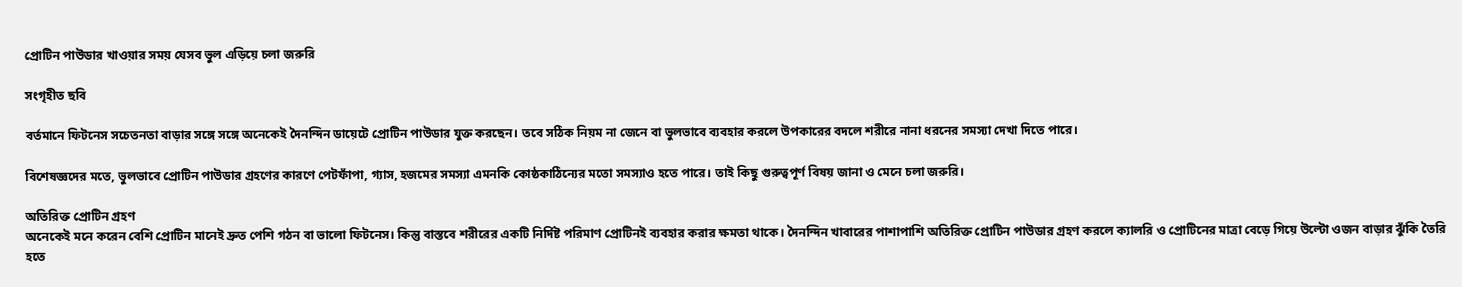প্রোটিন পাউডার খাওয়ার সময় যেসব ভুল এড়িয়ে চলা জরুরি

সংগৃহীত ছবি

বর্তমানে ফিটনেস সচেতনতা বাড়ার সঙ্গে সঙ্গে অনেকেই দৈনন্দিন ডায়েটে প্রোটিন পাউডার যুক্ত করছেন। তবে সঠিক নিয়ম না জেনে বা ভুলভাবে ব্যবহার করলে উপকারের বদলে শরীরে নানা ধরনের সমস্যা দেখা দিতে পারে।

বিশেষজ্ঞদের মতে, ভুলভাবে প্রোটিন পাউডার গ্রহণের কারণে পেটফাঁপা, গ্যাস, হজমের সমস্যা এমনকি কোষ্ঠকাঠিন্যের মতো সমস্যাও হতে পারে। তাই কিছু গুরুত্বপূর্ণ বিষয় জানা ও মেনে চলা জরুরি।

অতিরিক্ত প্রোটিন গ্রহণ
অনেকেই মনে করেন বেশি প্রোটিন মানেই দ্রুত পেশি গঠন বা ভালো ফিটনেস। কিন্তু বাস্তবে শরীরের একটি নির্দিষ্ট পরিমাণ প্রোটিনই ব্যবহার করার ক্ষমতা থাকে। দৈনন্দিন খাবারের পাশাপাশি অতিরিক্ত প্রোটিন পাউডার গ্রহণ করলে ক্যালরি ও প্রোটিনের মাত্রা বেড়ে গিয়ে উল্টো ওজন বাড়ার ঝুঁকি তৈরি হতে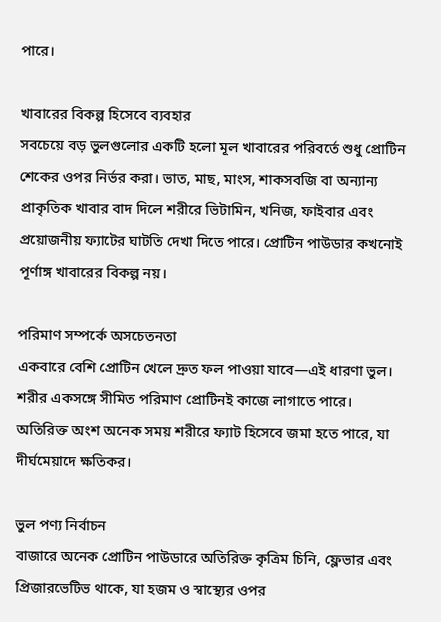পারে।

খাবারের বিকল্প হিসেবে ব্যবহার
সবচেয়ে বড় ভুলগুলোর একটি হলো মূল খাবারের পরিবর্তে শুধু প্রোটিন শেকের ওপর নির্ভর করা। ভাত, মাছ, মাংস, শাকসবজি বা অন্যান্য প্রাকৃতিক খাবার বাদ দিলে শরীরে ভিটামিন, খনিজ, ফাইবার এবং প্রয়োজনীয় ফ্যাটের ঘাটতি দেখা দিতে পারে। প্রোটিন পাউডার কখনোই পূর্ণাঙ্গ খাবারের বিকল্প নয়।

পরিমাণ সম্পর্কে অসচেতনতা
একবারে বেশি প্রোটিন খেলে দ্রুত ফল পাওয়া যাবে—এই ধারণা ভুল। শরীর একসঙ্গে সীমিত পরিমাণ প্রোটিনই কাজে লাগাতে পারে। অতিরিক্ত অংশ অনেক সময় শরীরে ফ্যাট হিসেবে জমা হতে পারে, যা দীর্ঘমেয়াদে ক্ষতিকর।

ভুল পণ্য নির্বাচন
বাজারে অনেক প্রোটিন পাউডারে অতিরিক্ত কৃত্রিম চিনি, ফ্লেভার এবং প্রিজারভেটিভ থাকে, যা হজম ও স্বাস্থ্যের ওপর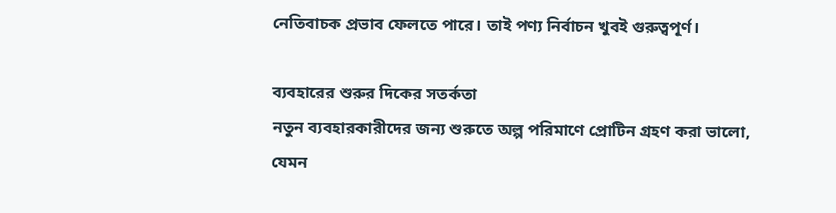নেতিবাচক প্রভাব ফেলতে পারে। তাই পণ্য নির্বাচন খুবই গুরুত্বপূর্ণ।

ব্যবহারের শুরুর দিকের সতর্কতা
নতুন ব্যবহারকারীদের জন্য শুরুতে অল্প পরিমাণে প্রোটিন গ্রহণ করা ভালো, যেমন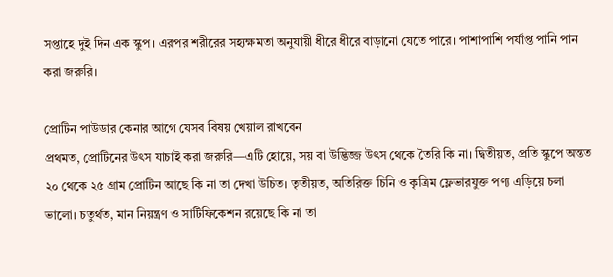সপ্তাহে দুই দিন এক স্কুপ। এরপর শরীরের সহ্যক্ষমতা অনুযায়ী ধীরে ধীরে বাড়ানো যেতে পারে। পাশাপাশি পর্যাপ্ত পানি পান করা জরুরি।

প্রোটিন পাউডার কেনার আগে যেসব বিষয় খেয়াল রাখবেন
প্রথমত, প্রোটিনের উৎস যাচাই করা জরুরি—এটি হোয়ে, সয় বা উদ্ভিজ্জ উৎস থেকে তৈরি কি না। দ্বিতীয়ত, প্রতি স্কুপে অন্তত ২০ থেকে ২৫ গ্রাম প্রোটিন আছে কি না তা দেখা উচিত। তৃতীয়ত, অতিরিক্ত চিনি ও কৃত্রিম ফ্লেভারযুক্ত পণ্য এড়িয়ে চলা ভালো। চতুর্থত, মান নিয়ন্ত্রণ ও সার্টিফিকেশন রয়েছে কি না তা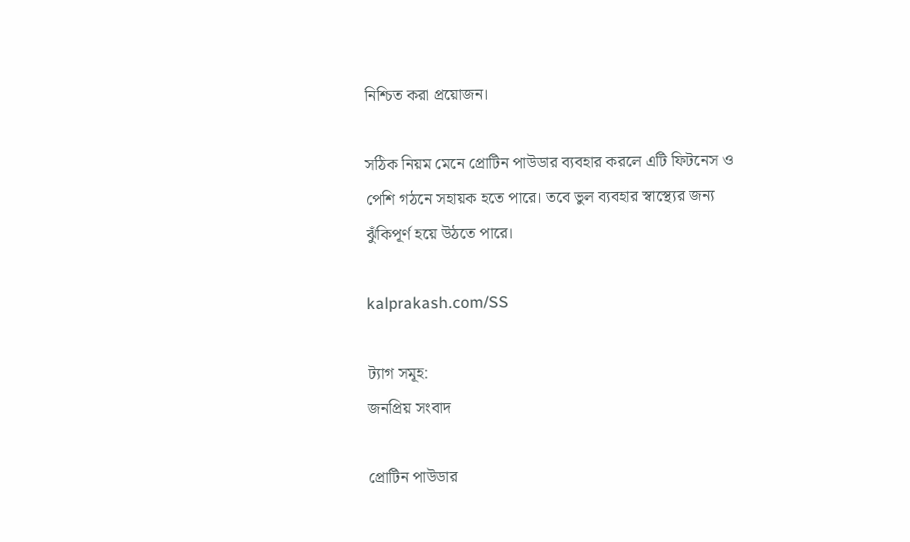নিশ্চিত করা প্রয়োজন।

সঠিক নিয়ম মেনে প্রোটিন পাউডার ব্যবহার করলে এটি ফিটনেস ও পেশি গঠনে সহায়ক হতে পারে। তবে ভুল ব্যবহার স্বাস্থ্যের জন্য ঝুঁকিপূর্ণ হয়ে উঠতে পারে।

kalprakash.com/SS

ট্যাগ সমূহ:
জনপ্রিয় সংবাদ

প্রোটিন পাউডার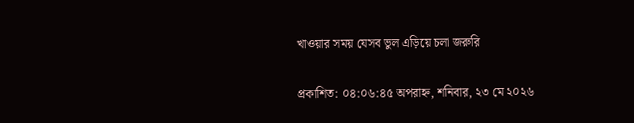খাওয়ার সময় যেসব ভুল এড়িয়ে চলা জরুরি

প্রকাশিত: ০৪:০৬:৪৫ অপরাহ্ন, শনিবার, ২৩ মে ২০২৬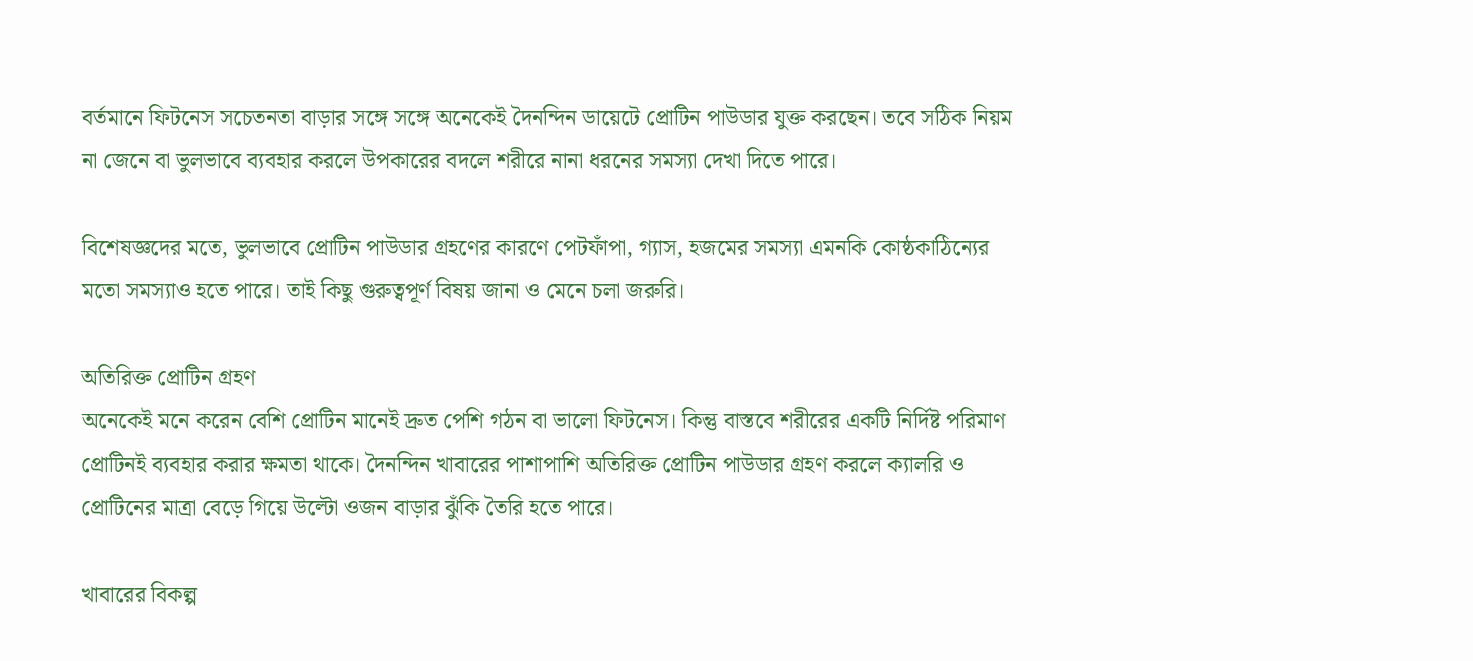বর্তমানে ফিটনেস সচেতনতা বাড়ার সঙ্গে সঙ্গে অনেকেই দৈনন্দিন ডায়েটে প্রোটিন পাউডার যুক্ত করছেন। তবে সঠিক নিয়ম না জেনে বা ভুলভাবে ব্যবহার করলে উপকারের বদলে শরীরে নানা ধরনের সমস্যা দেখা দিতে পারে।

বিশেষজ্ঞদের মতে, ভুলভাবে প্রোটিন পাউডার গ্রহণের কারণে পেটফাঁপা, গ্যাস, হজমের সমস্যা এমনকি কোষ্ঠকাঠিন্যের মতো সমস্যাও হতে পারে। তাই কিছু গুরুত্বপূর্ণ বিষয় জানা ও মেনে চলা জরুরি।

অতিরিক্ত প্রোটিন গ্রহণ
অনেকেই মনে করেন বেশি প্রোটিন মানেই দ্রুত পেশি গঠন বা ভালো ফিটনেস। কিন্তু বাস্তবে শরীরের একটি নির্দিষ্ট পরিমাণ প্রোটিনই ব্যবহার করার ক্ষমতা থাকে। দৈনন্দিন খাবারের পাশাপাশি অতিরিক্ত প্রোটিন পাউডার গ্রহণ করলে ক্যালরি ও প্রোটিনের মাত্রা বেড়ে গিয়ে উল্টো ওজন বাড়ার ঝুঁকি তৈরি হতে পারে।

খাবারের বিকল্প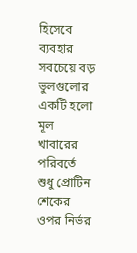হিসেবে ব্যবহার
সবচেয়ে বড় ভুলগুলোর একটি হলো মূল খাবারের পরিবর্তে শুধু প্রোটিন শেকের ওপর নির্ভর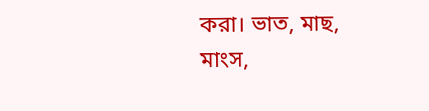করা। ভাত, মাছ, মাংস,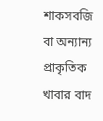শাকসবজি বা অন্যান্য প্রাকৃতিক খাবার বাদ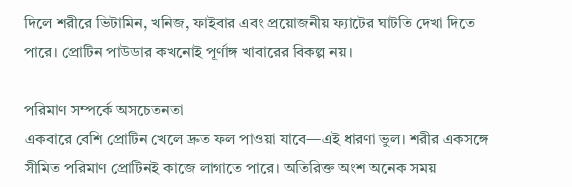দিলে শরীরে ভিটামিন, খনিজ, ফাইবার এবং প্রয়োজনীয় ফ্যাটের ঘাটতি দেখা দিতে পারে। প্রোটিন পাউডার কখনোই পূর্ণাঙ্গ খাবারের বিকল্প নয়।

পরিমাণ সম্পর্কে অসচেতনতা
একবারে বেশি প্রোটিন খেলে দ্রুত ফল পাওয়া যাবে—এই ধারণা ভুল। শরীর একসঙ্গে সীমিত পরিমাণ প্রোটিনই কাজে লাগাতে পারে। অতিরিক্ত অংশ অনেক সময়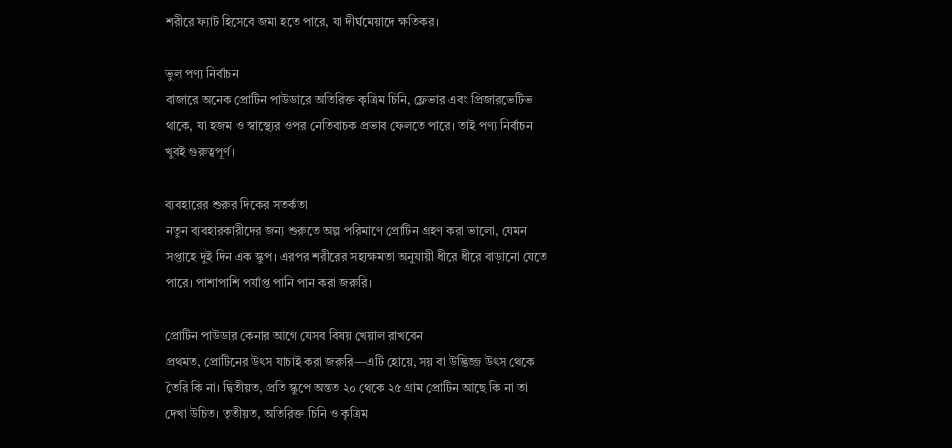শরীরে ফ্যাট হিসেবে জমা হতে পারে, যা দীর্ঘমেয়াদে ক্ষতিকর।

ভুল পণ্য নির্বাচন
বাজারে অনেক প্রোটিন পাউডারে অতিরিক্ত কৃত্রিম চিনি, ফ্লেভার এবং প্রিজারভেটিভ থাকে, যা হজম ও স্বাস্থ্যের ওপর নেতিবাচক প্রভাব ফেলতে পারে। তাই পণ্য নির্বাচন খুবই গুরুত্বপূর্ণ।

ব্যবহারের শুরুর দিকের সতর্কতা
নতুন ব্যবহারকারীদের জন্য শুরুতে অল্প পরিমাণে প্রোটিন গ্রহণ করা ভালো, যেমন সপ্তাহে দুই দিন এক স্কুপ। এরপর শরীরের সহ্যক্ষমতা অনুযায়ী ধীরে ধীরে বাড়ানো যেতে পারে। পাশাপাশি পর্যাপ্ত পানি পান করা জরুরি।

প্রোটিন পাউডার কেনার আগে যেসব বিষয় খেয়াল রাখবেন
প্রথমত, প্রোটিনের উৎস যাচাই করা জরুরি—এটি হোয়ে, সয় বা উদ্ভিজ্জ উৎস থেকে তৈরি কি না। দ্বিতীয়ত, প্রতি স্কুপে অন্তত ২০ থেকে ২৫ গ্রাম প্রোটিন আছে কি না তা দেখা উচিত। তৃতীয়ত, অতিরিক্ত চিনি ও কৃত্রিম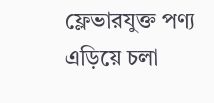ফ্লেভারযুক্ত পণ্য এড়িয়ে চলা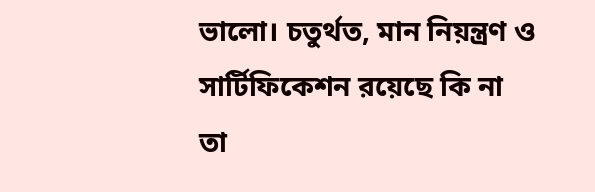ভালো। চতুর্থত, মান নিয়ন্ত্রণ ও সার্টিফিকেশন রয়েছে কি না তা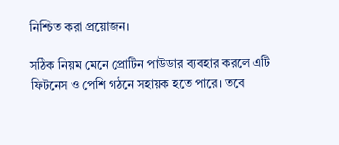নিশ্চিত করা প্রয়োজন।

সঠিক নিয়ম মেনে প্রোটিন পাউডার ব্যবহার করলে এটি ফিটনেস ও পেশি গঠনে সহায়ক হতে পারে। তবে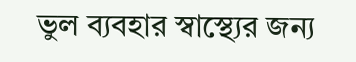ভুল ব্যবহার স্বাস্থ্যের জন্য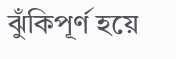ঝুঁকিপূর্ণ হয়ে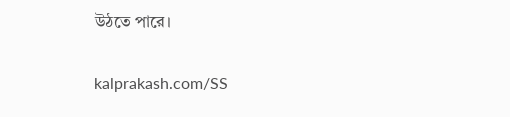উঠতে পারে।

kalprakash.com/SS